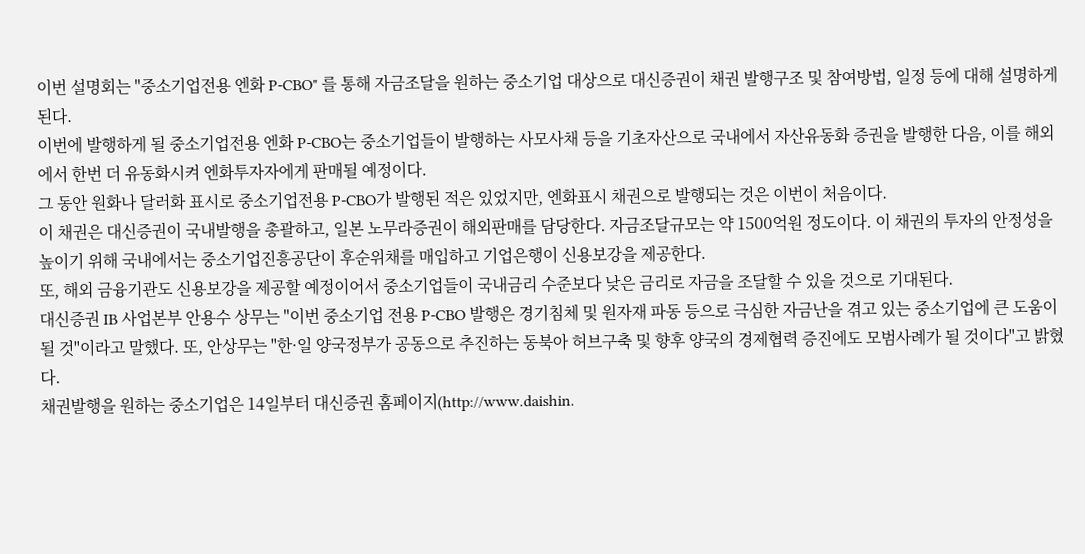이번 설명회는 "중소기업전용 엔화 P-CBO" 를 통해 자금조달을 원하는 중소기업 대상으로 대신증권이 채권 발행구조 및 참여방법, 일정 등에 대해 설명하게 된다.
이번에 발행하게 될 중소기업전용 엔화 P-CBO는 중소기업들이 발행하는 사모사채 등을 기초자산으로 국내에서 자산유동화 증권을 발행한 다음, 이를 해외에서 한번 더 유동화시켜 엔화투자자에게 판매될 예정이다.
그 동안 원화나 달러화 표시로 중소기업전용 P-CBO가 발행된 적은 있었지만, 엔화표시 채권으로 발행되는 것은 이번이 처음이다.
이 채권은 대신증권이 국내발행을 총괄하고, 일본 노무라증권이 해외판매를 담당한다. 자금조달규모는 약 1500억원 정도이다. 이 채권의 투자의 안정성을 높이기 위해 국내에서는 중소기업진흥공단이 후순위채를 매입하고 기업은행이 신용보강을 제공한다.
또, 해외 금융기관도 신용보강을 제공할 예정이어서 중소기업들이 국내금리 수준보다 낮은 금리로 자금을 조달할 수 있을 것으로 기대된다.
대신증권 IB 사업본부 안용수 상무는 "이번 중소기업 전용 P-CBO 발행은 경기침체 및 원자재 파동 등으로 극심한 자금난을 겪고 있는 중소기업에 큰 도움이 될 것"이라고 말했다. 또, 안상무는 "한·일 양국정부가 공동으로 추진하는 동북아 허브구축 및 향후 양국의 경제협력 증진에도 모범사례가 될 것이다"고 밝혔다.
채권발행을 원하는 중소기업은 14일부터 대신증권 홈페이지(http://www.daishin.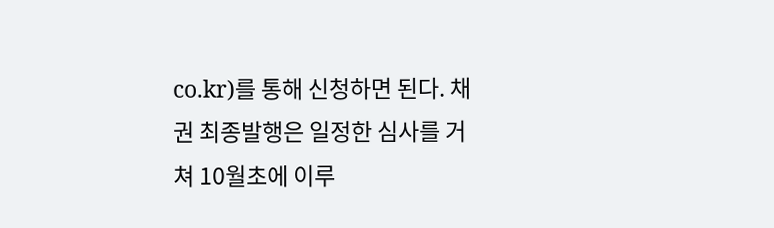co.kr)를 통해 신청하면 된다. 채권 최종발행은 일정한 심사를 거쳐 10월초에 이루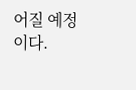어질 예정이다.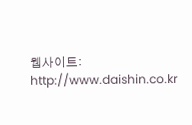웹사이트: http://www.daishin.co.kr